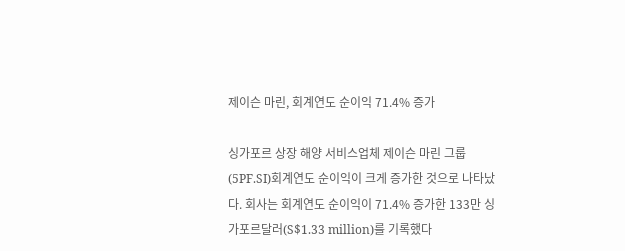제이슨 마린, 회계연도 순이익 71.4% 증가

싱가포르 상장 해양 서비스업체 제이슨 마린 그룹(5PF.SI)회계연도 순이익이 크게 증가한 것으로 나타났다. 회사는 회계연도 순이익이 71.4% 증가한 133만 싱가포르달러(S$1.33 million)를 기록했다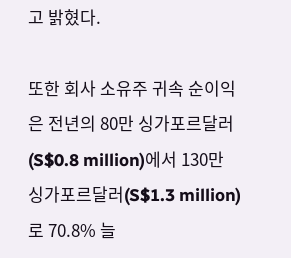고 밝혔다.

또한 회사 소유주 귀속 순이익은 전년의 80만 싱가포르달러(S$0.8 million)에서 130만 싱가포르달러(S$1.3 million)로 70.8% 늘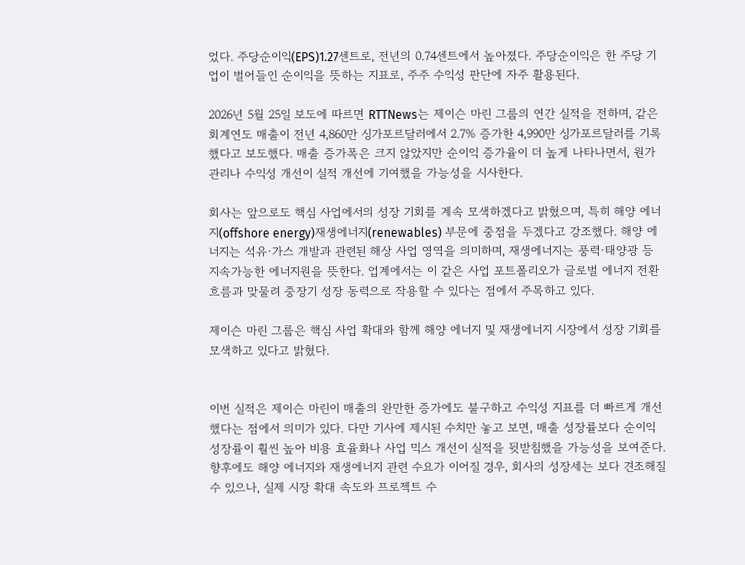었다. 주당순이익(EPS)1.27센트로, 전년의 0.74센트에서 높아졌다. 주당순이익은 한 주당 기업이 벌어들인 순이익을 뜻하는 지표로, 주주 수익성 판단에 자주 활용된다.

2026년 5월 25일 보도에 따르면 RTTNews는 제이슨 마린 그룹의 연간 실적을 전하며, 같은 회계연도 매출이 전년 4,860만 싱가포르달러에서 2.7% 증가한 4,990만 싱가포르달러를 기록했다고 보도했다. 매출 증가폭은 크지 않았지만 순이익 증가율이 더 높게 나타나면서, 원가 관리나 수익성 개선이 실적 개선에 기여했을 가능성을 시사한다.

회사는 앞으로도 핵심 사업에서의 성장 기회를 계속 모색하겠다고 밝혔으며, 특히 해양 에너지(offshore energy)재생에너지(renewables) 부문에 중점을 두겠다고 강조했다. 해양 에너지는 석유·가스 개발과 관련된 해상 사업 영역을 의미하며, 재생에너지는 풍력·태양광 등 지속가능한 에너지원을 뜻한다. 업계에서는 이 같은 사업 포트폴리오가 글로벌 에너지 전환 흐름과 맞물려 중장기 성장 동력으로 작용할 수 있다는 점에서 주목하고 있다.

제이슨 마린 그룹은 핵심 사업 확대와 함께 해양 에너지 및 재생에너지 시장에서 성장 기회를 모색하고 있다고 밝혔다.


이번 실적은 제이슨 마린이 매출의 완만한 증가에도 불구하고 수익성 지표를 더 빠르게 개선했다는 점에서 의미가 있다. 다만 기사에 제시된 수치만 놓고 보면, 매출 성장률보다 순이익 성장률이 훨씬 높아 비용 효율화나 사업 믹스 개선이 실적을 뒷받침했을 가능성을 보여준다. 향후에도 해양 에너지와 재생에너지 관련 수요가 이어질 경우, 회사의 성장세는 보다 견조해질 수 있으나, 실제 시장 확대 속도와 프로젝트 수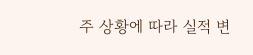주 상황에 따라 실적 변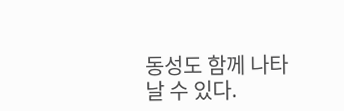동성도 함께 나타날 수 있다.